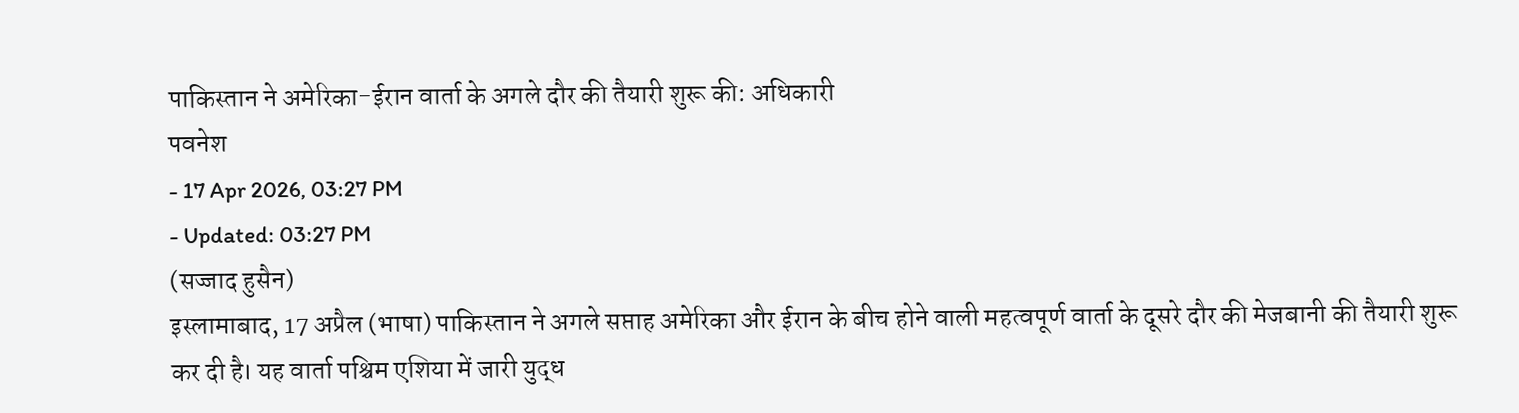पाकिस्तान ने अमेरिका-ईरान वार्ता के अगले दौर की तैयारी शुरू की: अधिकारी
पवनेश
- 17 Apr 2026, 03:27 PM
- Updated: 03:27 PM
(सज्जाद हुसैन)
इस्लामाबाद, 17 अप्रैल (भाषा) पाकिस्तान ने अगले सप्ताह अमेरिका और ईरान के बीच होने वाली महत्वपूर्ण वार्ता के दूसरे दौर की मेजबानी की तैयारी शुरू कर दी है। यह वार्ता पश्चिम एशिया में जारी युद्ध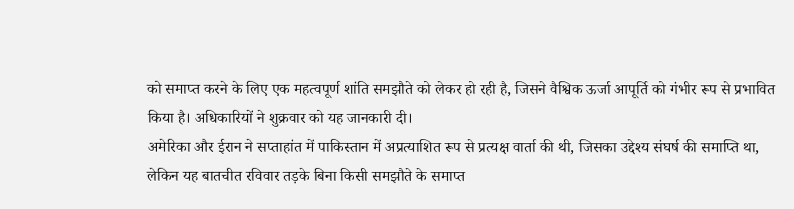को समाप्त करने के लिए एक महत्वपूर्ण शांति समझौते को लेकर हो रही है, जिसने वैश्विक ऊर्जा आपूर्ति को गंभीर रूप से प्रभावित किया है। अधिकारियों ने शुक्रवार को यह जानकारी दी।
अमेरिका और ईरान ने सप्ताहांत में पाकिस्तान में अप्रत्याशित रूप से प्रत्यक्ष वार्ता की थी, जिसका उद्देश्य संघर्ष की समाप्ति था, लेकिन यह बातचीत रविवार तड़के बिना किसी समझौते के समाप्त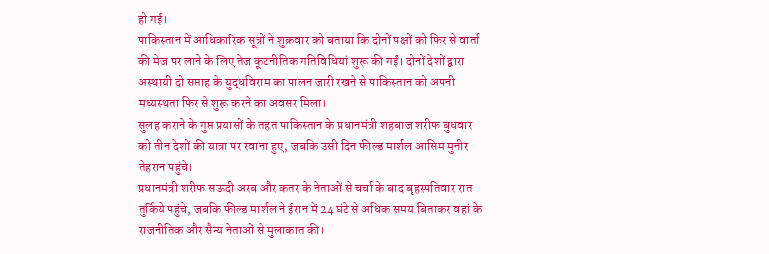हो गई।
पाकिस्तान में आधिकारिक सूत्रों ने शुक्रवार को बताया कि दोनों पक्षों को फिर से वार्ता की मेज पर लाने के लिए तेज कूटनीतिक गतिविधियां शुरू की गईं। दोनों देशों द्वारा अस्थायी दो सप्ताह के युद्धविराम का पालन जारी रखने से पाकिस्तान को अपनी मध्यस्थता फिर से शुरू करने का अवसर मिला।
सुलह कराने के गुप्त प्रयासों के तहत पाकिस्तान के प्रधानमंत्री शहबाज शरीफ बुधवार को तीन देशों की यात्रा पर रवाना हुए, जबकि उसी दिन फील्ड मार्शल आसिम मुनीर तेहरान पहुंचे।
प्रधानमंत्री शरीफ सऊदी अरब और कतर के नेताओं से चर्चा के बाद बृहस्पतिवार रात तुर्किये पहुंचे, जबकि फील्ड मार्शल ने ईरान में 24 घंटे से अधिक समय बिताकर वहां के राजनीतिक और सैन्य नेताओं से मुलाकात की।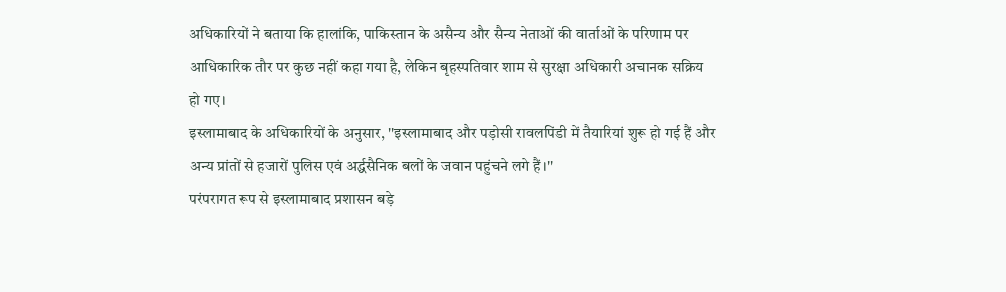अधिकारियों ने बताया कि हालांकि, पाकिस्तान के असैन्य और सैन्य नेताओं की वार्ताओं के परिणाम पर आधिकारिक तौर पर कुछ नहीं कहा गया है, लेकिन बृहस्पतिवार शाम से सुरक्षा अधिकारी अचानक सक्रिय हो गए।
इस्लामाबाद के अधिकारियों के अनुसार, ''इस्लामाबाद और पड़ोसी रावलपिंडी में तैयारियां शुरू हो गई हैं और अन्य प्रांतों से हजारों पुलिस एवं अर्द्धसैनिक बलों के जवान पहुंचने लगे हैं।''
परंपरागत रूप से इस्लामाबाद प्रशासन बड़े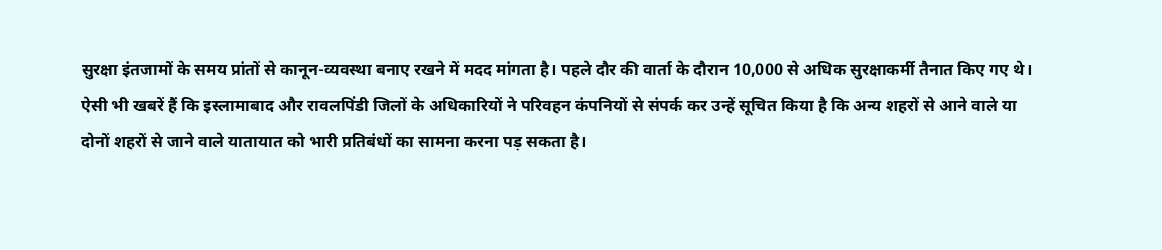सुरक्षा इंतजामों के समय प्रांतों से कानून-व्यवस्था बनाए रखने में मदद मांगता है। पहले दौर की वार्ता के दौरान 10,000 से अधिक सुरक्षाकर्मी तैनात किए गए थे।
ऐसी भी खबरें हैं कि इस्लामाबाद और रावलपिंडी जिलों के अधिकारियों ने परिवहन कंपनियों से संपर्क कर उन्हें सूचित किया है कि अन्य शहरों से आने वाले या दोनों शहरों से जाने वाले यातायात को भारी प्रतिबंधों का सामना करना पड़ सकता है।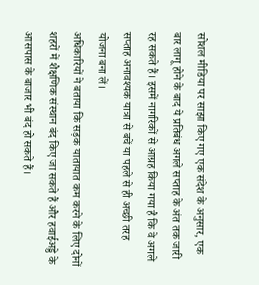सोशल मीडिया पर साझा किए गए एक संदेश के अनुसार, एक बार लागू होने के बाद ये प्रतिबंध अगले सप्ताह के अंत तक जारी रह सकते हैं। इसमें नागरिकों से आग्रह किया गया है कि वे अगले सप्ताह अनावश्यक यात्रा से बचें या पहले से ही अच्छी तरह योजना बना लें।
अधिकारियों ने बताया कि सड़क यातायात कम करने के लिए दोनों शहरों में शैक्षणिक संस्थान बंद किए जा सकते हैं और हवाईअड्डे के आसपास के बाजार भी बंद हो सकते हैं।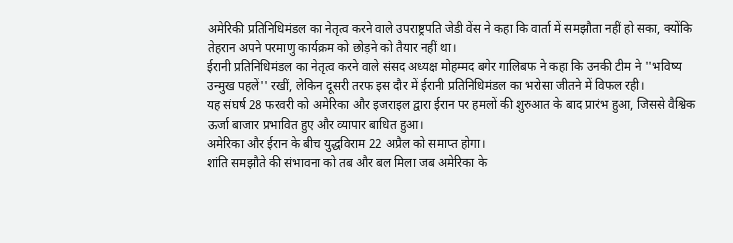अमेरिकी प्रतिनिधिमंडल का नेतृत्व करने वाले उपराष्ट्रपति जेडी वेंस ने कहा कि वार्ता में समझौता नहीं हो सका, क्योंकि तेहरान अपने परमाणु कार्यक्रम को छोड़ने को तैयार नहीं था।
ईरानी प्रतिनिधिमंडल का नेतृत्व करने वाले संसद अध्यक्ष मोहम्मद बगेर गालिबफ ने कहा कि उनकी टीम ने ''भविष्य उन्मुख पहलें'' रखीं, लेकिन दूसरी तरफ इस दौर में ईरानी प्रतिनिधिमंडल का भरोसा जीतने में विफल रही।
यह संघर्ष 28 फरवरी को अमेरिका और इजराइल द्वारा ईरान पर हमलों की शुरुआत के बाद प्रारंभ हुआ, जिससे वैश्विक ऊर्जा बाजार प्रभावित हुए और व्यापार बाधित हुआ।
अमेरिका और ईरान के बीच युद्धविराम 22 अप्रैल को समाप्त होगा।
शांति समझौते की संभावना को तब और बल मिला जब अमेरिका के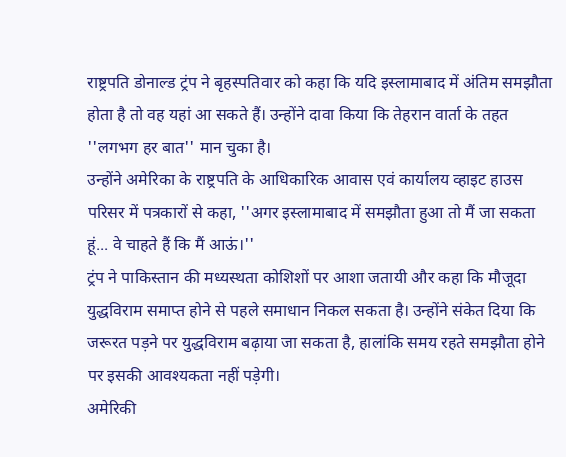राष्ट्रपति डोनाल्ड ट्रंप ने बृहस्पतिवार को कहा कि यदि इस्लामाबाद में अंतिम समझौता होता है तो वह यहां आ सकते हैं। उन्होंने दावा किया कि तेहरान वार्ता के तहत ''लगभग हर बात'' मान चुका है।
उन्होंने अमेरिका के राष्ट्रपति के आधिकारिक आवास एवं कार्यालय व्हाइट हाउस परिसर में पत्रकारों से कहा, ''अगर इस्लामाबाद में समझौता हुआ तो मैं जा सकता हूं... वे चाहते हैं कि मैं आऊं।''
ट्रंप ने पाकिस्तान की मध्यस्थता कोशिशों पर आशा जतायी और कहा कि मौजूदा युद्धविराम समाप्त होने से पहले समाधान निकल सकता है। उन्होंने संकेत दिया कि जरूरत पड़ने पर युद्धविराम बढ़ाया जा सकता है, हालांकि समय रहते समझौता होने पर इसकी आवश्यकता नहीं पड़ेगी।
अमेरिकी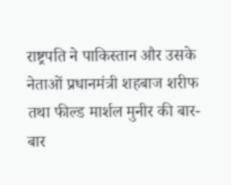राष्ट्रपति ने पाकिस्तान और उसके नेताओं प्रधानमंत्री शहबाज शरीफ तथा फील्ड मार्शल मुनीर की बार-बार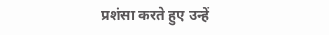प्रशंसा करते हुए उन्हें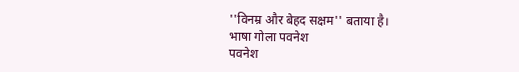''विनम्र और बेहद सक्षम'' बताया है।
भाषा गोला पवनेश
पवनेश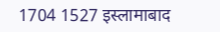1704 1527 इस्लामाबाद